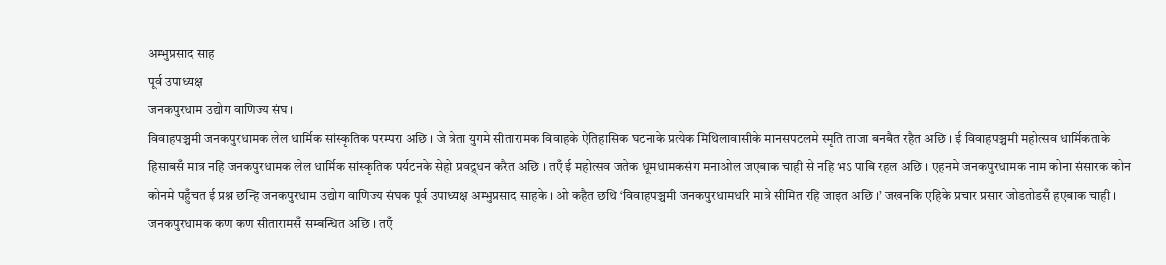अम्भुप्रसाद साह
पूर्व उपाध्यक्ष
जनकपुरधाम उद्योग वाणिज्य संघ ।
विवाहपञ्चमी जनकपुरधामक लेल धार्मिक सांस्कृतिक परम्परा अछि । जे त्रेता युगमे सीतारामक विवाहके ऐतिहासिक घटनाके प्रत्येक मिथिलावासीके मानसपटलमे स्मृति ताजा बनबैत रहैत अछि । ई विवाहपञ्चमी महोत्सव धार्मिकताके हिसाबसँ मात्र नहि जनकपुरधामक लेल धार्मिक सांस्कृतिक पर्यटनके सेहो प्रवद्र्धन करैत अछि । तएँ ई महोत्सव जतेक धूमधामकसंग मनाओल जएबाक चाही से नहि भऽ पाबि रहल अछि । एहनमे जनकपुरधामक नाम कोना संसारक कोन कोनमे पहुँचत ई प्रश्न छन्हि जनकपुरधाम उद्योग वाणिज्य संघक पूर्व उपाध्यक्ष अम्भुप्रसाद साहके । ओ कहैत छथि ‘विवाहपञ्चमी जनकपुरधामधरि मात्रे सीमित रहि जाइत अछि ।’ जखनकि एहिके प्रचार प्रसार जोडतोडसँ हएबाक चाही ।
जनकपुरधामक कण कण सीतारामसँ सम्बन्धित अछि । तएँ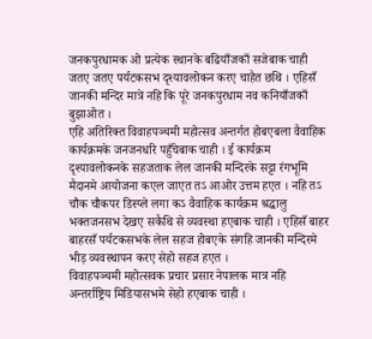जनकपुरधामक ओ प्रत्येक स्थानके बढियाँजकाँ सजेबाक चाही जतए जतए पर्यटकसभ दृश्यावलोकन करए चाहैत छथि । एहिसँ जानकी मन्दिर मात्रे नहि कि पूरे जनकपुरधाम नव कनियाँजकाँ बुझाओत ।
एहि अतिरिक्त विवाहपञ्चमी महोत्सव अन्तर्गत होबएबला वैवाहिक कार्यक्रमके जनजनधरि पहुँचेबाक चाही । ई कार्यक्रम दृश्यावलोकनके सहजताक लेल जानकी मन्दिरके सट्टा रंगभूमि मैदानमे आयोजना कएल जाएत तऽ आओर उत्तम हएत । नहि तऽ चौक चौकपर डिस्प्ले लगा कऽ वैवाहिक कार्यक्रम श्रद्धालु भक्तजनसभ देखए सकैथि से व्यवस्था हएबाक चाही । एहिसँ बाहर बाहरसँ पर्यटकसभके लेल सहज होबएके संगहि जानकी मन्दिरमे भीड़ व्यवस्थापन करए सेहो सहज हएत ।
विवाहपञ्चमी महोत्सवक प्रचार प्रसार नेपालक मात्र नहि अन्तर्राष्ट्रिय मिडियासभमे सेहो हएबाक चाही ।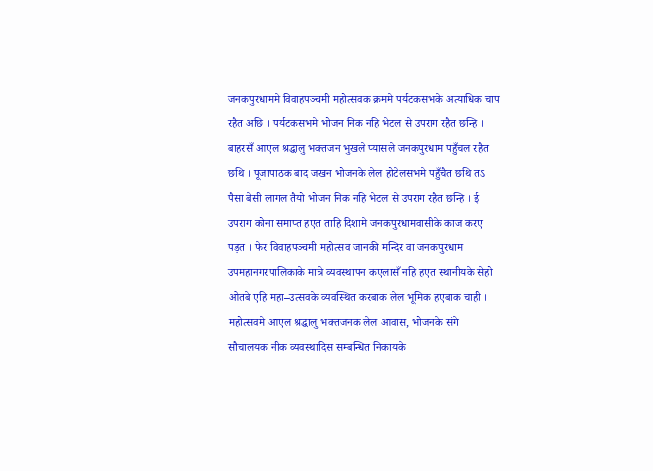जनकपुरधाममे विवाहपञ्चमी महोत्सवक क्रममे पर्यटकसभके अत्याधिक चाप रहैत अछि । पर्यटकसभमे भोजन निक नहि भेटल से उपराग रहैत छन्हि । बाहरसँ आएल श्रद्धालु भक्तजन भुखले प्यासले जनकपुरधाम पहुँचल रहैत छथि । पूजापाठक बाद जखन भोजनके लेल होटेलसभमे पहुँचैत छथि तऽ पैसा बेसी लागल तैयो भोजन निक नहि भेटल से उपराग रहैत छन्हि । ई उपराग कोना समाप्त हएत ताहि दिशामे जनकपुरधामवासीके काज करए पड़त । फेर विवाहपञ्चमी महोत्सव जानकी मन्दिर वा जनकपुरधाम उपमहानगरपालिकाके मात्रे व्यवस्थापन कएलासँ नहि हएत स्थानीयके सेहो ओतबे एहि महा–उत्सवके व्यवस्थित करबाक लेल भूमिक हएबाक चाही ।
महोत्सवमे आएल श्रद्धालु भक्तजनक लेल आवास, भोजनके संगे सौचालयक नीक व्यवस्थादिस सम्बन्धित निकायके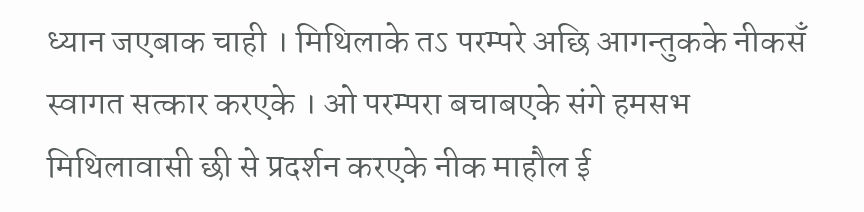ध्यान जएबाक चाही । मिथिलाके तऽ परम्परे अछि आगन्तुकके नीकसँ स्वागत सत्कार करएके । ओ परम्परा बचाबएके संगे हमसभ मिथिलावासी छी से प्रदर्शन करएके नीक माहौल ई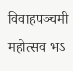विवाहपञ्चमी महोत्सव भऽ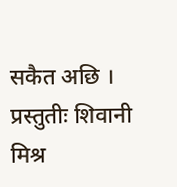सकैत अछि ।
प्रस्तुतीः शिवानी मिश्र